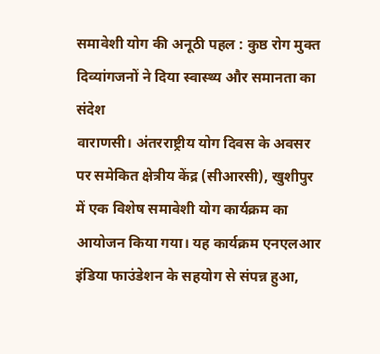समावेशी योग की अनूठी पहल : कुष्ठ रोग मुक्त दिव्यांगजनों ने दिया स्वास्थ्य और समानता का संदेश
वाराणसी। अंतरराष्ट्रीय योग दिवस के अवसर पर समेकित क्षेत्रीय केंद्र (सीआरसी), खुशीपुर में एक विशेष समावेशी योग कार्यक्रम का आयोजन किया गया। यह कार्यक्रम एनएलआर इंडिया फाउंडेशन के सहयोग से संपन्न हुआ,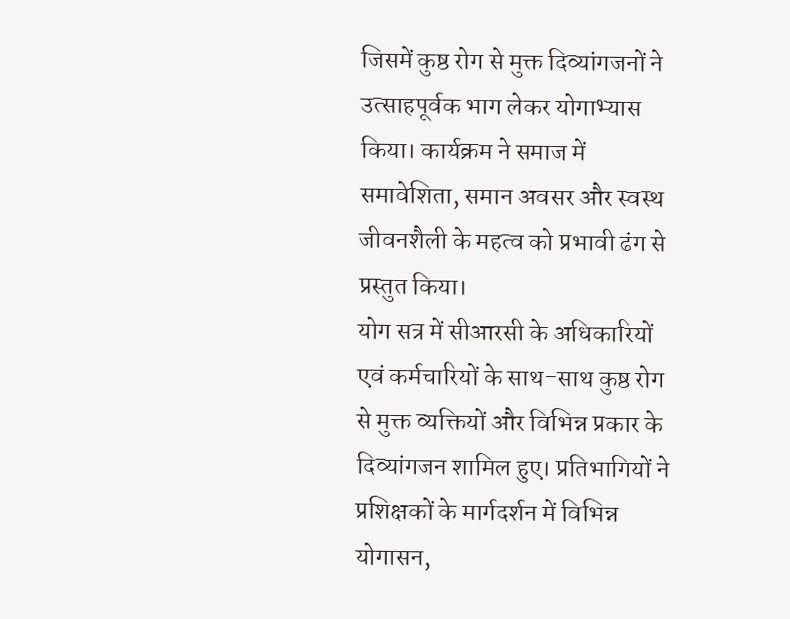जिसमें कुष्ठ रोग से मुक्त दिव्यांगजनों ने उत्साहपूर्वक भाग लेकर योगाभ्यास किया। कार्यक्रम ने समाज में समावेशिता, समान अवसर और स्वस्थ जीवनशैली के महत्व को प्रभावी ढंग से प्रस्तुत किया।
योग सत्र में सीआरसी के अधिकारियों एवं कर्मचारियों के साथ-साथ कुष्ठ रोग से मुक्त व्यक्तियों और विभिन्न प्रकार के दिव्यांगजन शामिल हुए। प्रतिभागियों ने प्रशिक्षकों के मार्गदर्शन में विभिन्न योगासन,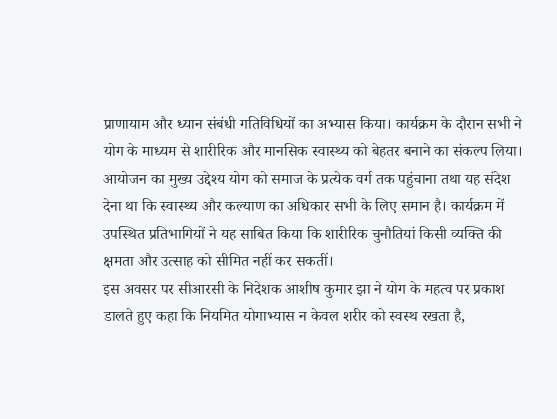प्राणायाम और ध्यान संबंधी गतिविधियों का अभ्यास किया। कार्यक्रम के दौरान सभी ने योग के माध्यम से शारीरिक और मानसिक स्वास्थ्य को बेहतर बनाने का संकल्प लिया।
आयोजन का मुख्य उद्देश्य योग को समाज के प्रत्येक वर्ग तक पहुंचाना तथा यह संदेश देना था कि स्वास्थ्य और कल्याण का अधिकार सभी के लिए समान है। कार्यक्रम में उपस्थित प्रतिभागियों ने यह साबित किया कि शारीरिक चुनौतियां किसी व्यक्ति की क्षमता और उत्साह को सीमित नहीं कर सकतीं।
इस अवसर पर सीआरसी के निदेशक आशीष कुमार झा ने योग के महत्व पर प्रकाश डालते हुए कहा कि नियमित योगाभ्यास न केवल शरीर को स्वस्थ रखता है,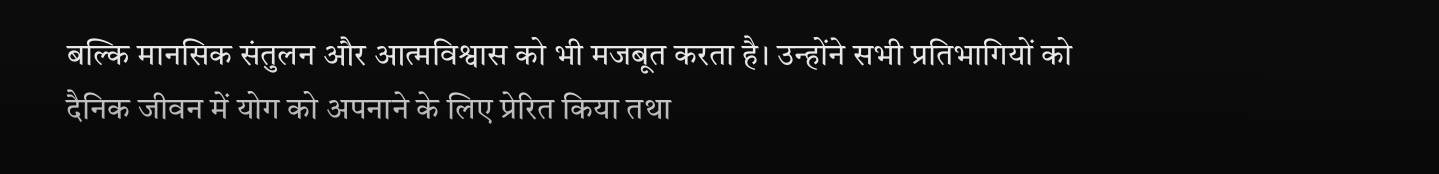बल्कि मानसिक संतुलन और आत्मविश्वास को भी मजबूत करता है। उन्होंने सभी प्रतिभागियों को दैनिक जीवन में योग को अपनाने के लिए प्रेरित किया तथा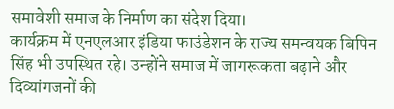समावेशी समाज के निर्माण का संदेश दिया।
कार्यक्रम में एनएलआर इंडिया फाउंडेशन के राज्य समन्वयक बिपिन सिंह भी उपस्थित रहे। उन्होंने समाज में जागरूकता बढ़ाने और दिव्यांगजनों की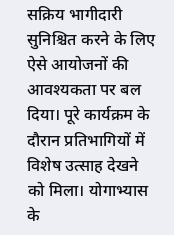सक्रिय भागीदारी सुनिश्चित करने के लिए ऐसे आयोजनों की आवश्यकता पर बल दिया। पूरे कार्यक्रम के दौरान प्रतिभागियों में विशेष उत्साह देखने को मिला। योगाभ्यास के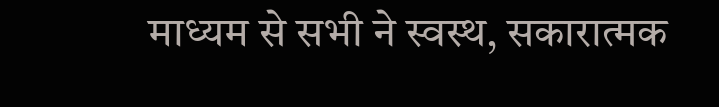माध्यम से सभी ने स्वस्थ, सकारात्मक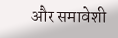और समावेशी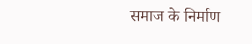समाज के निर्माण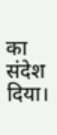का संदेश दिया।